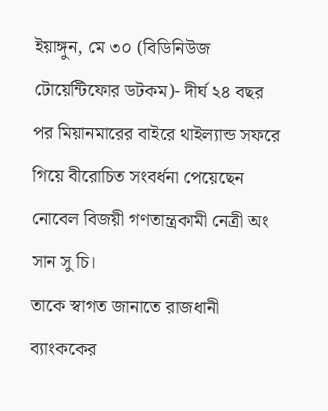ইয়াঙ্গুন, মে ৩০ (বিডিনিউজ টোয়েন্টিফোর ডটকম)- দীর্ঘ ২৪ বছর পর মিয়ানমারের বাইরে থাইল্যান্ড সফরে গিয়ে বীরোচিত সংবর্ধনা পেয়েছেন নোবেল বিজয়ী গণতান্ত্রকামী নেত্রী অং সান সু চি।
তাকে স্বাগত জানাতে রাজধানী ব্যাংককের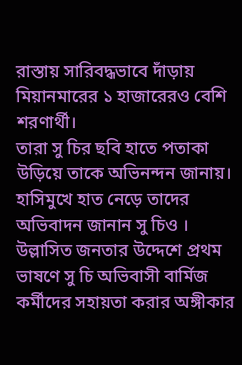রাস্তায় সারিবদ্ধভাবে দাঁড়ায় মিয়ানমারের ১ হাজারেরও বেশি শরণার্থী।
তারা সু চির ছবি হাতে পতাকা উড়িয়ে তাকে অভিনন্দন জানায়। হাসিমুখে হাত নেড়ে তাদের অভিবাদন জানান সু চিও ।
উল্লাসিত জনতার উদ্দেশে প্রথম ভাষণে সু চি অভিবাসী বার্মিজ কর্মীদের সহায়তা করার অঙ্গীকার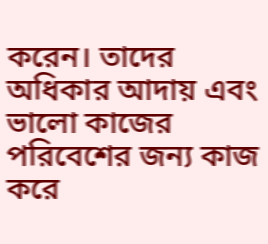করেন। তাদের অধিকার আদায় এবং ভালো কাজের পরিবেশের জন্য কাজ করে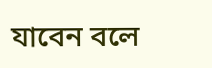যাবেন বলে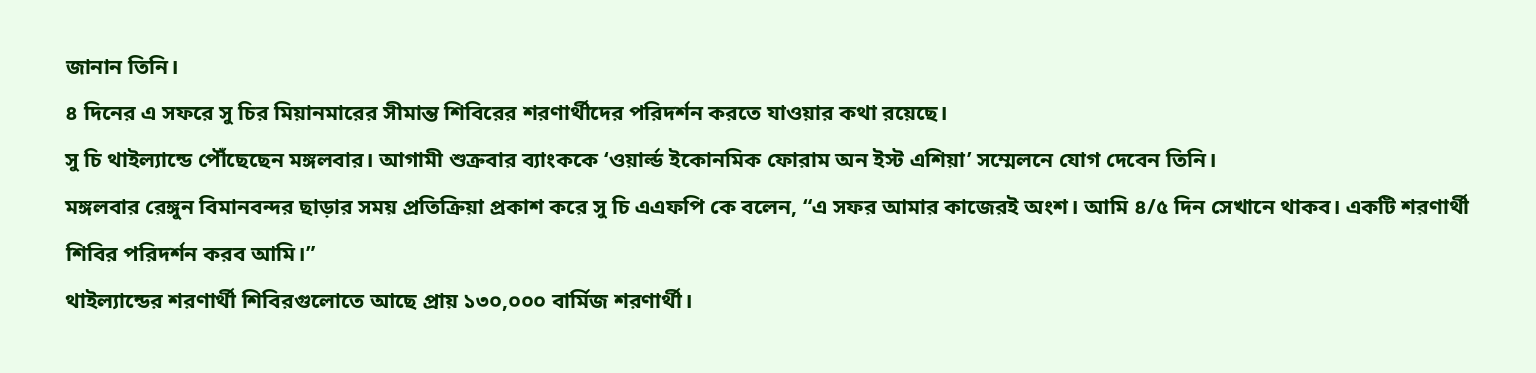জানান তিনি।
৪ দিনের এ সফরে সু চির মিয়ানমারের সীমান্ত শিবিরের শরণার্থীদের পরিদর্শন করতে যাওয়ার কথা রয়েছে।
সু চি থাইল্যান্ডে পৌঁছেছেন মঙ্গলবার। আগামী শুক্রবার ব্যাংককে ‘ওয়ার্ল্ড ইকোনমিক ফোরাম অন ইস্ট এশিয়া’ সম্মেলনে যোগ দেবেন তিনি।
মঙ্গলবার রেঙ্গুন বিমানবন্দর ছাড়ার সময় প্রতিক্রিয়া প্রকাশ করে সু চি এএফপি কে বলেন, “এ সফর আমার কাজেরই অংশ। আমি ৪/৫ দিন সেখানে থাকব। একটি শরণার্থী শিবির পরিদর্শন করব আমি।”
থাইল্যান্ডের শরণার্থী শিবিরগুলোতে আছে প্রায় ১৩০,০০০ বার্মিজ শরণার্থী।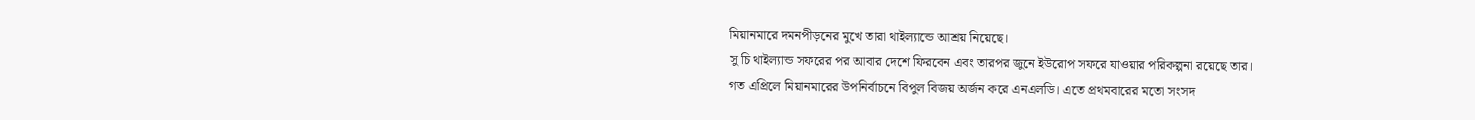মিয়ানমারে দমনপীড়নের মুখে তারা থাইল্যান্ডে আশ্রয় নিয়েছে।
সু চি থাইল্যান্ড সফরের পর আবার দেশে ফিরবেন এবং তারপর জুনে ইউরোপ সফরে যাওয়ার পরিকল্পনা রয়েছে তার।
গত এপ্রিলে মিয়ানমারের উপনির্বাচনে বিপুল বিজয় অর্জন করে এনএলডি। এতে প্রথমবারের মতো সংসদ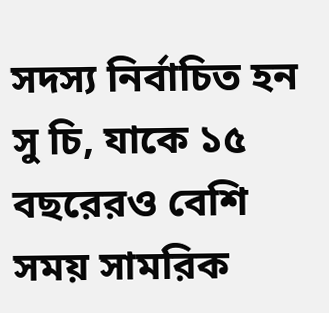সদস্য নির্বাচিত হন সু চি, যাকে ১৫ বছরেরও বেশি সময় সামরিক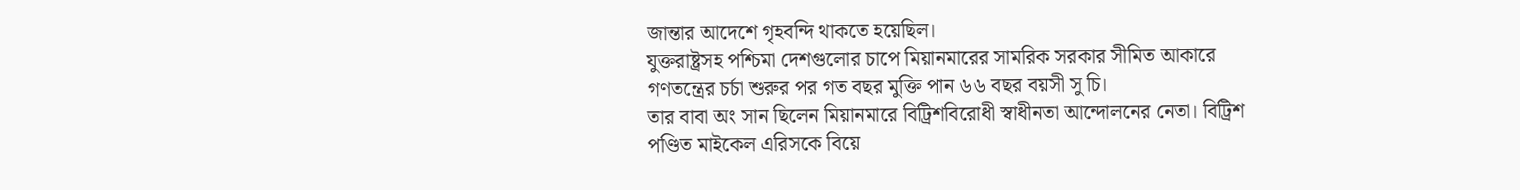জান্তার আদেশে গৃহবন্দি থাকতে হয়েছিল।
যুক্তরাষ্ট্রসহ পশ্চিমা দেশগুলোর চাপে মিয়ানমারের সামরিক সরকার সীমিত আকারে গণতন্ত্রের চর্চা শুরুর পর গত বছর মুক্তি পান ৬৬ বছর বয়সী সু চি।
তার বাবা অং সান ছিলেন মিয়ানমারে বিট্রিশবিরোধী স্বাধীনতা আন্দোলনের নেতা। বিট্রিশ পণ্ডিত মাইকেল এরিসকে বিয়ে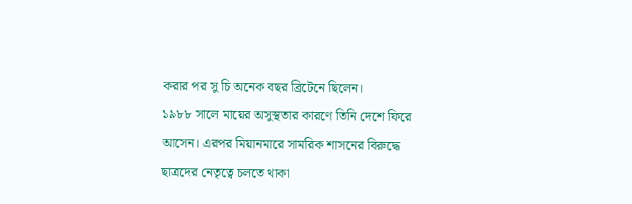করার পর সু চি অনেক বছর ব্রিটেনে ছিলেন।
১৯৮৮ সালে মায়ের অসুস্থতার কারণে তিনি দেশে ফিরে আসেন। এরপর মিয়ানমারে সামরিক শাসনের বিরুদ্ধে ছাত্রদের নেতৃত্বে চলতে থাকা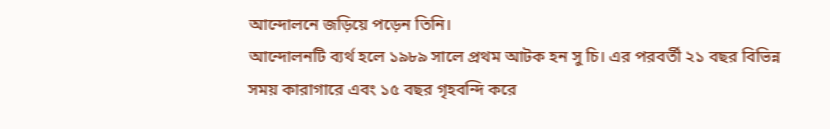আন্দোলনে জড়িয়ে পড়েন তিনি।
আন্দোলনটি ব্যর্থ হলে ১৯৮৯ সালে প্রথম আটক হন সু চি। এর পরবর্তী ২১ বছর বিভিন্ন সময় কারাগারে এবং ১৫ বছর গৃহবন্দি করে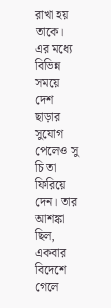রাখা হয় তাকে।
এর মধ্যে বিভিন্ন সময়ে দেশ ছাড়ার সুযোগ পেলেও সু চি তা ফিরিয়ে দেন। তার আশঙ্কা ছিল, একবার বিদেশে গেলে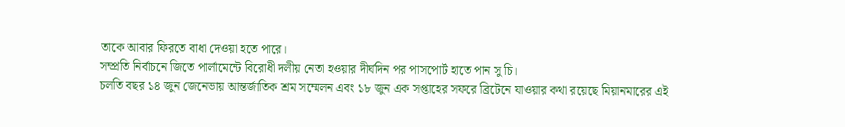তাকে আবার ফিরতে বাধা দেওয়া হতে পারে।
সম্প্রতি নির্বাচনে জিতে পার্লামেন্টে বিরোধী দলীয় নেতা হওয়ার দীর্ঘদিন পর পাসপোর্ট হাতে পান সু চি।
চলতি বছর ১৪ জুন জেনেভায় আন্তর্জাতিক শ্রম সম্মেলন এবং ১৮ জুন এক সপ্তাহের সফরে ব্রিটেনে যাওয়ার কথা রয়েছে মিয়ানমারের এই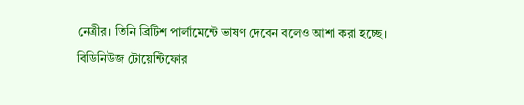নেত্রীর। তিনি ব্রিটিশ পার্লামেন্টে ভাষণ দেবেন বলেও আশা করা হচ্ছে।
বিডিনিউজ টোয়েন্টিফোর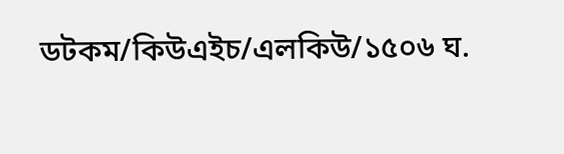ডটকম/কিউএইচ/এলকিউ/১৫০৬ ঘ.